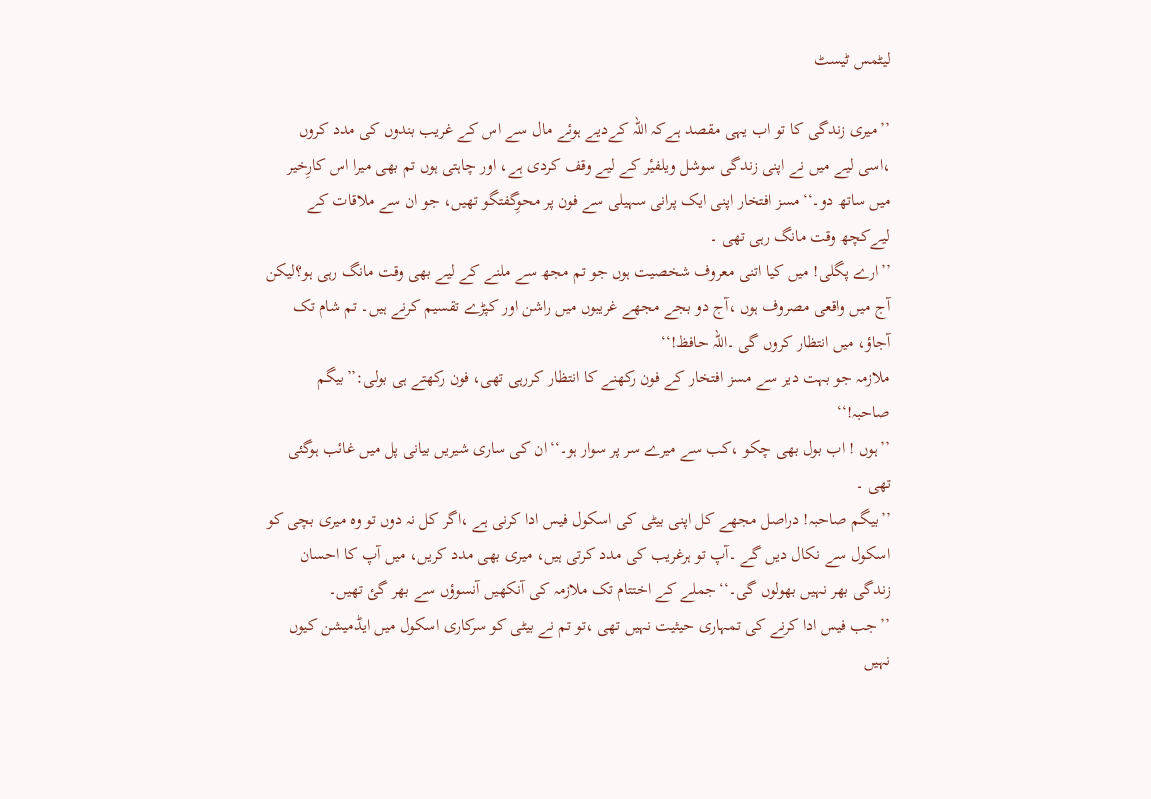لیٹمس ٹیسٹ

’’میری زندگی کا تو اب یہی مقصد ہےکہ اللہ کےدیے ہوئے مال سے اس کے غریب بندوں کی مدد کروں ،اسی لیے میں نے اپنی زندگی سوشل ویلفیٔر کے لیے وقف کردی ہے، اور چاہتی ہوں تم بھی میرا اس کارِخیر میں ساتھ دو۔‘‘مسز افتخار اپنی ایک پرانی سہیلی سے فون پر محوِگفتگو تھیں، جو ان سے ملاقات کے لیےکچھ وقت مانگ رہی تھی ۔
’’ارے پگلی! میں کیا اتنی معروف شخصیت ہوں جو تم مجھ سے ملنے کے لیے بھی وقت مانگ رہی ہو؟لیکن آج میں واقعی مصروف ہوں ،آج دو بجے مجھے غریبوں میں راشن اور کپڑے تقسیم کرنے ہیں۔ تم شام تک آجاؤ، میں انتظار کروں گی ۔اللہ حافظ!‘‘
ملازمہ جو بہت دیر سے مسز افتخار کے فون رکھنے کا انتظار کررہی تھی، فون رکھتے ہی بولی:’’بیگم صاحبہ!‘‘
’’ہوں ! اب بول بھی چکو ،کب سے میرے سر پر سوار ہو۔‘‘ان کی ساری شیریں بیانی پل میں غائب ہوگئی تھی ۔
’’بیگم صاحبہ! دراصل مجھے کل اپنی بیٹی کی اسکول فیس ادا کرنی ہے ،اگر کل نہ دوں تو وہ میری بچی کو اسکول سے نکال دیں گے ۔آپ تو ہرغریب کی مدد کرتی ہیں، میری بھی مدد کریں، میں آپ کا احسان زندگی بھر نہیں بھولوں گی۔‘‘جملے کے اختتام تک ملازمہ کی آنکھیں آنسوؤں سے بھر گئ تھیں۔
’’جب فیس ادا کرنے کی تمہاری حیثیت نہیں تھی ،تو تم نے بیٹی کو سرکاری اسکول میں ایڈمیشن کیوں نہیں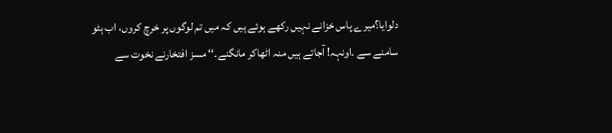دلوایا؟میرے پاس خزانے نہیں رکھے ہوئے ہیں کہ میں تم لوگوں پر خرچ کروں، اب ہٹو سامنے سے ۔اونہہ! آجاتے ہیں منہ اٹھاکر مانگنے۔‘‘ مسز افتخارنے نخوت سے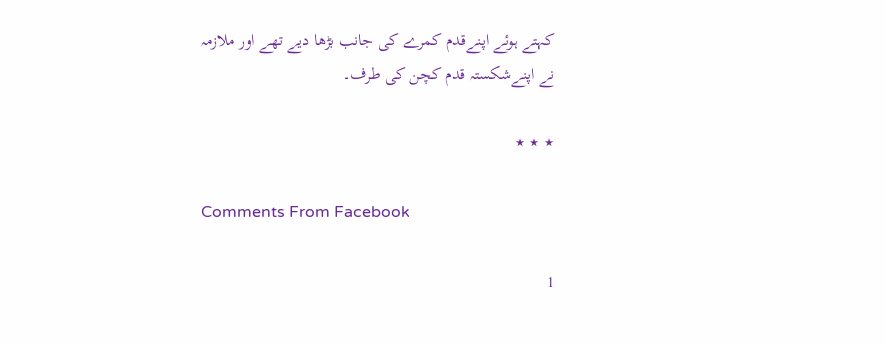کہتے ہوئے اپنےقدم کمرے کی جانب بڑھا دیے تھے اور ملازمہ نے اپنےشکستہ قدم کچن کی طرف۔

٭ ٭ ٭

Comments From Facebook

1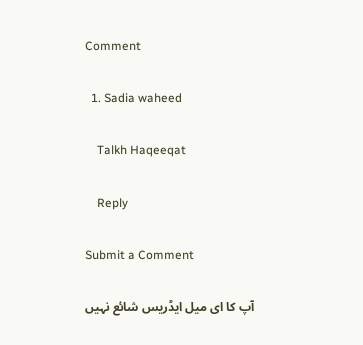Comment

  1. Sadia waheed

    Talkh Haqeeqat

    Reply

Submit a Comment

آپ کا ای میل ایڈریس شائع نہیں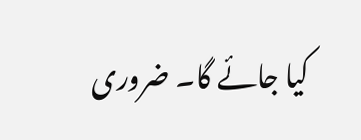کیا جائے گا۔ ضروری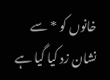خانوں کو * سے نشان زد کیا گیا ہے